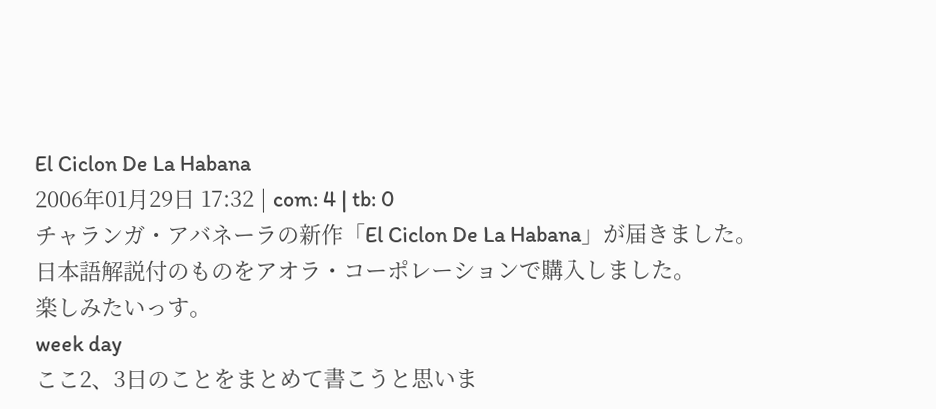El Ciclon De La Habana
2006年01月29日 17:32 | com: 4 | tb: 0
チャランガ・アバネーラの新作「El Ciclon De La Habana」が届きました。
日本語解説付のものをアオラ・コーポレーションで購入しました。
楽しみたいっす。
week day
ここ2、3日のことをまとめて書こうと思いま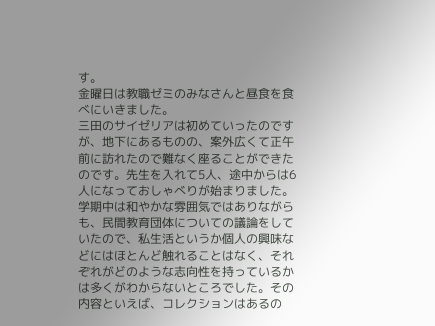す。
金曜日は教職ゼミのみなさんと昼食を食べにいきました。
三田のサイゼリアは初めていったのですが、地下にあるものの、案外広くて正午前に訪れたので難なく座ることができたのです。先生を入れて5人、途中からは6人になっておしゃべりが始まりました。
学期中は和やかな雰囲気ではありながらも、民間教育団体についての議論をしていたので、私生活というか個人の興味などにはほとんど触れることはなく、それぞれがどのような志向性を持っているかは多くがわからないところでした。その内容といえば、コレクションはあるの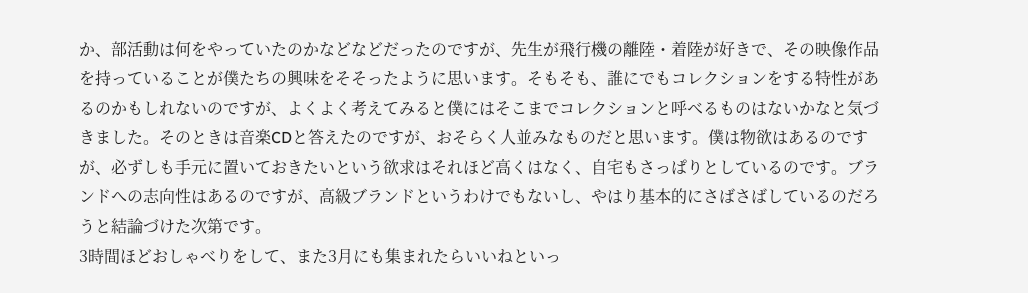か、部活動は何をやっていたのかなどなどだったのですが、先生が飛行機の離陸・着陸が好きで、その映像作品を持っていることが僕たちの興味をそそったように思います。そもそも、誰にでもコレクションをする特性があるのかもしれないのですが、よくよく考えてみると僕にはそこまでコレクションと呼べるものはないかなと気づきました。そのときは音楽CDと答えたのですが、おそらく人並みなものだと思います。僕は物欲はあるのですが、必ずしも手元に置いておきたいという欲求はそれほど高くはなく、自宅もさっぱりとしているのです。ブランドへの志向性はあるのですが、高級ブランドというわけでもないし、やはり基本的にさばさばしているのだろうと結論づけた次第です。
3時間ほどおしゃべりをして、また3月にも集まれたらいいねといっ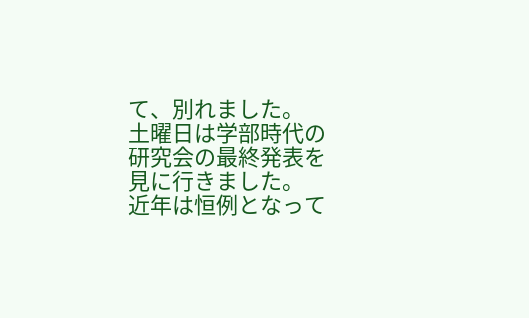て、別れました。
土曜日は学部時代の研究会の最終発表を見に行きました。
近年は恒例となって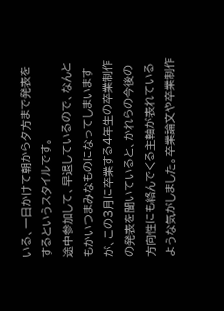いる、一日かけて朝から夕方まで発表をするというスタイルです。
途中参加して、早退しているので、なんともかいつまみなものになってしまいますが、この3月に卒業する4年生の卒業制作の発表を聞いていると、かれらの今後の方向性にも絡んでくる主軸が表れているような気がしました。卒業論文や卒業制作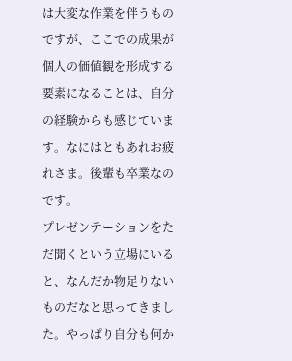は大変な作業を伴うものですが、ここでの成果が個人の価値観を形成する要素になることは、自分の経験からも感じています。なにはともあれお疲れさま。後輩も卒業なのです。
プレゼンテーションをただ聞くという立場にいると、なんだか物足りないものだなと思ってきました。やっぱり自分も何か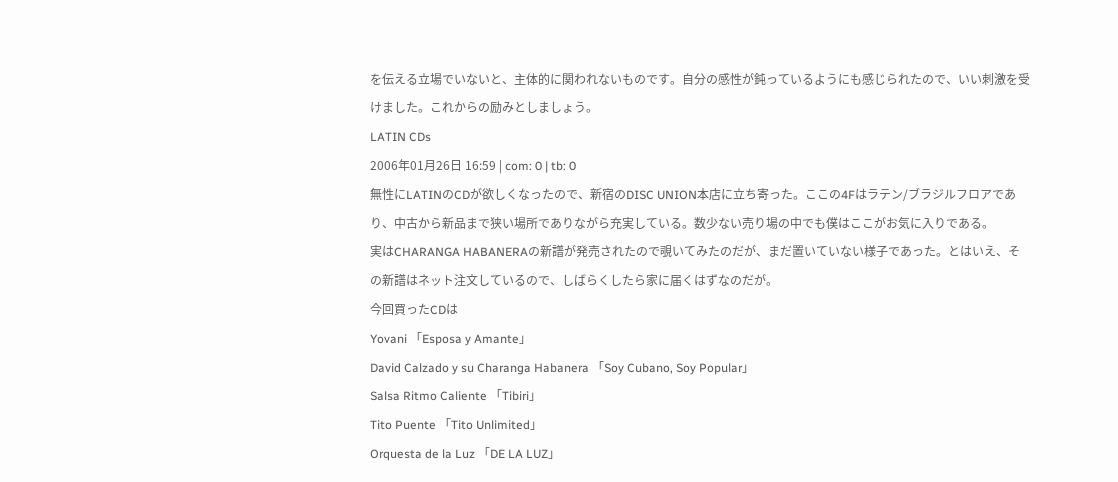を伝える立場でいないと、主体的に関われないものです。自分の感性が鈍っているようにも感じられたので、いい刺激を受けました。これからの励みとしましょう。
LATIN CDs
2006年01月26日 16:59 | com: 0 | tb: 0
無性にLATINのCDが欲しくなったので、新宿のDISC UNION本店に立ち寄った。ここの4Fはラテン/ブラジルフロアであり、中古から新品まで狭い場所でありながら充実している。数少ない売り場の中でも僕はここがお気に入りである。
実はCHARANGA HABANERAの新譜が発売されたので覗いてみたのだが、まだ置いていない様子であった。とはいえ、その新譜はネット注文しているので、しばらくしたら家に届くはずなのだが。
今回買ったCDは
Yovani 「Esposa y Amante」
David Calzado y su Charanga Habanera 「Soy Cubano, Soy Popular」
Salsa Ritmo Caliente 「Tibiri」
Tito Puente 「Tito Unlimited」
Orquesta de la Luz 「DE LA LUZ」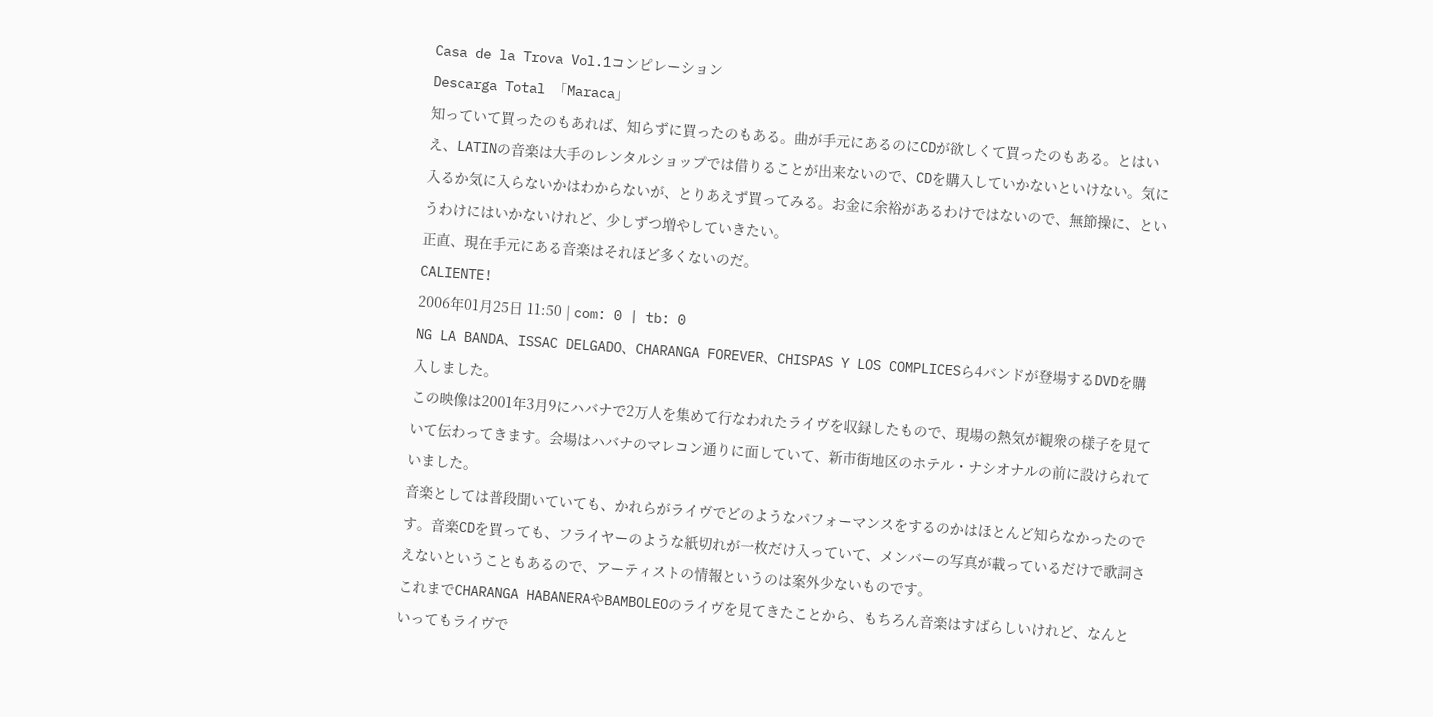Casa de la Trova Vol.1コンピレーション
Descarga Total 「Maraca」
知っていて買ったのもあれば、知らずに買ったのもある。曲が手元にあるのにCDが欲しくて買ったのもある。とはいえ、LATINの音楽は大手のレンタルショップでは借りることが出来ないので、CDを購入していかないといけない。気に入るか気に入らないかはわからないが、とりあえず買ってみる。お金に余裕があるわけではないので、無節操に、というわけにはいかないけれど、少しずつ増やしていきたい。
正直、現在手元にある音楽はそれほど多くないのだ。
CALIENTE!
2006年01月25日 11:50 | com: 0 | tb: 0
NG LA BANDA、ISSAC DELGADO、CHARANGA FOREVER、CHISPAS Y LOS COMPLICESら4バンドが登場するDVDを購入しました。
この映像は2001年3月9にハバナで2万人を集めて行なわれたライヴを収録したもので、現場の熱気が観衆の様子を見ていて伝わってきます。会場はハバナのマレコン通りに面していて、新市街地区のホテル・ナシオナルの前に設けられていました。
音楽としては普段聞いていても、かれらがライヴでどのようなパフォーマンスをするのかはほとんど知らなかったのです。音楽CDを買っても、フライヤーのような紙切れが一枚だけ入っていて、メンバーの写真が載っているだけで歌詞さえないということもあるので、アーティストの情報というのは案外少ないものです。
これまでCHARANGA HABANERAやBAMBOLEOのライヴを見てきたことから、もちろん音楽はすばらしいけれど、なんといってもライヴで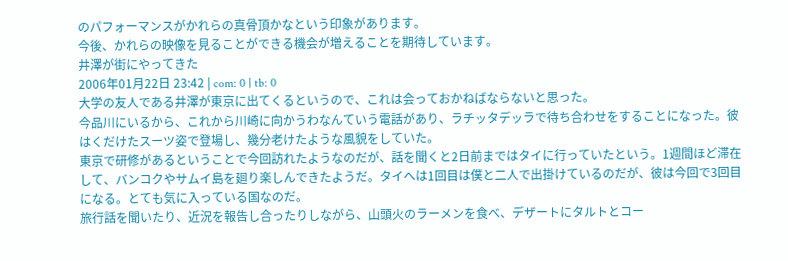のパフォーマンスがかれらの真骨頂かなという印象があります。
今後、かれらの映像を見ることができる機会が増えることを期待しています。
井澤が街にやってきた
2006年01月22日 23:42 | com: 0 | tb: 0
大学の友人である井澤が東京に出てくるというので、これは会っておかねばならないと思った。
今品川にいるから、これから川崎に向かうわなんていう電話があり、ラチッタデッラで待ち合わせをすることになった。彼はくだけたスーツ姿で登場し、幾分老けたような風貌をしていた。
東京で研修があるということで今回訪れたようなのだが、話を聞くと2日前まではタイに行っていたという。1週間ほど滞在して、バンコクやサムイ島を廻り楽しんできたようだ。タイへは1回目は僕と二人で出掛けているのだが、彼は今回で3回目になる。とても気に入っている国なのだ。
旅行話を聞いたり、近況を報告し合ったりしながら、山頭火のラーメンを食べ、デザートにタルトとコー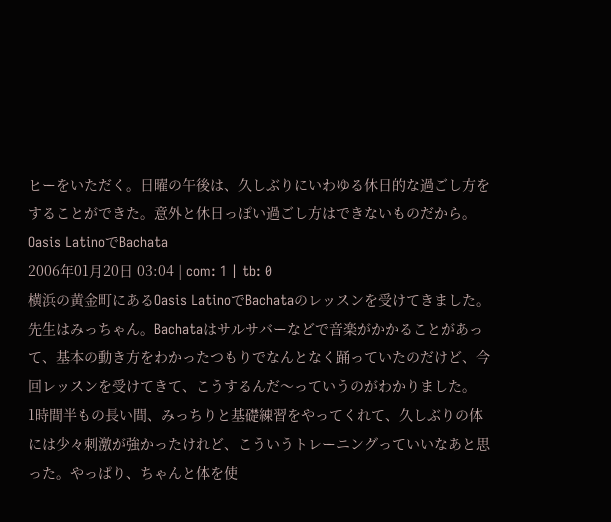ヒーをいただく。日曜の午後は、久しぶりにいわゆる休日的な過ごし方をすることができた。意外と休日っぽい過ごし方はできないものだから。
Oasis LatinoでBachata
2006年01月20日 03:04 | com: 1 | tb: 0
横浜の黄金町にあるOasis LatinoでBachataのレッスンを受けてきました。
先生はみっちゃん。Bachataはサルサバーなどで音楽がかかることがあって、基本の動き方をわかったつもりでなんとなく踊っていたのだけど、今回レッスンを受けてきて、こうするんだ〜っていうのがわかりました。
1時間半もの長い間、みっちりと基礎練習をやってくれて、久しぶりの体には少々刺激が強かったけれど、こういうトレーニングっていいなあと思った。やっぱり、ちゃんと体を使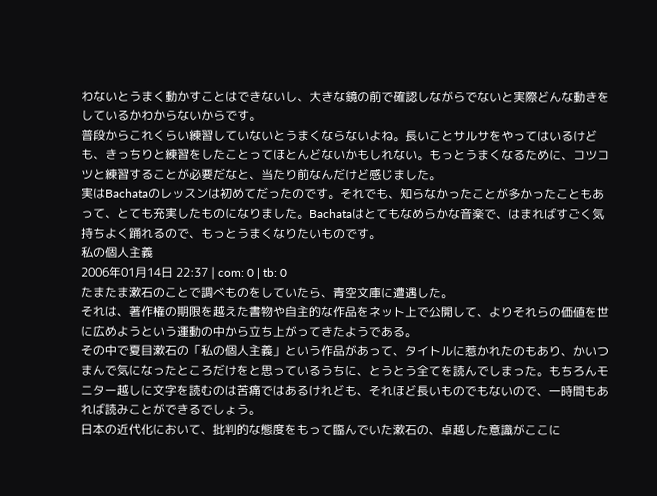わないとうまく動かすことはできないし、大きな鏡の前で確認しながらでないと実際どんな動きをしているかわからないからです。
普段からこれくらい練習していないとうまくならないよね。長いことサルサをやってはいるけども、きっちりと練習をしたことってほとんどないかもしれない。もっとうまくなるために、コツコツと練習することが必要だなと、当たり前なんだけど感じました。
実はBachataのレッスンは初めてだったのです。それでも、知らなかったことが多かったこともあって、とても充実したものになりました。Bachataはとてもなめらかな音楽で、はまればすごく気持ちよく踊れるので、もっとうまくなりたいものです。
私の個人主義
2006年01月14日 22:37 | com: 0 | tb: 0
たまたま漱石のことで調べものをしていたら、青空文庫に遭遇した。
それは、著作権の期限を越えた書物や自主的な作品をネット上で公開して、よりそれらの価値を世に広めようという運動の中から立ち上がってきたようである。
その中で夏目漱石の「私の個人主義」という作品があって、タイトルに惹かれたのもあり、かいつまんで気になったところだけをと思っているうちに、とうとう全てを読んでしまった。もちろんモニター越しに文字を読むのは苦痛ではあるけれども、それほど長いものでもないので、一時間もあれば読みことができるでしょう。
日本の近代化において、批判的な態度をもって臨んでいた漱石の、卓越した意識がここに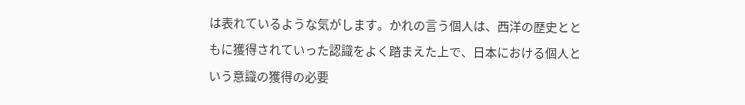は表れているような気がします。かれの言う個人は、西洋の歴史とともに獲得されていった認識をよく踏まえた上で、日本における個人という意識の獲得の必要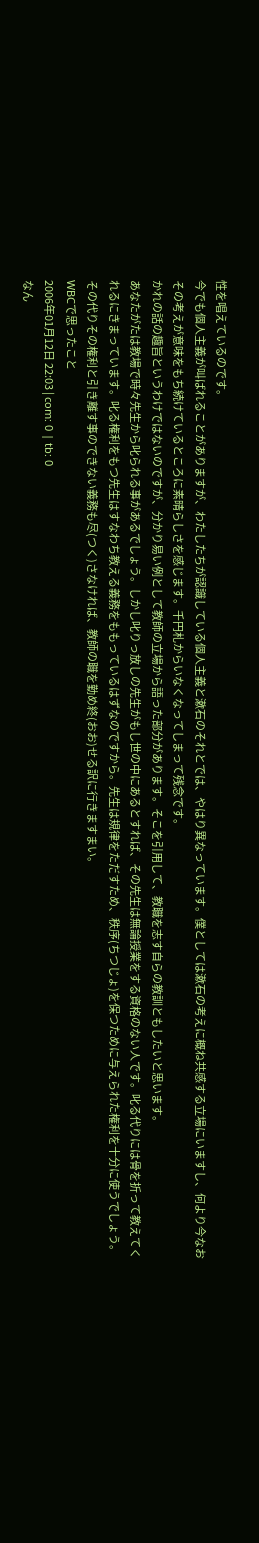性を唱えているのです。
今でも個人主義が叫ばれることがありますが、わたしたちが認識している個人主義と漱石のそれとでは、やはり異なっています。僕としては漱石の考えに概ね共感する立場にいますし、何より今なおその考えが意味をもち続けているところに素晴らしさを感じます。千円札からいなくなってしまって残念です。
かれの話の趣旨というわけではないのですが、分かり易い例として教師の立場から語った部分があります。そこを引用して、教職を志す自らの教訓ともしたいと思います。
あなたがたは教場で時々先生から叱られる事があるでしょう。しかし叱りっ放しの先生がもし世の中にあるとすれば、その先生は無論授業をする資格のない人です。叱る代りには骨を折って教えてくれるにきまっています。叱る権利をもつ先生はすなわち教える義務をももっているはずなのですから。先生は規律をただすため、秩序(ちつじょ)を保つために与えられた権利を十分に使うでしょう。その代りその権利と引き離す事のできない義務も尽(つく)さなければ、教師の職を勤め終(おお)せる訳に行きますまい。
WBCで思ったこと
2006年01月12日 22:03 | com: 0 | tb: 0
なん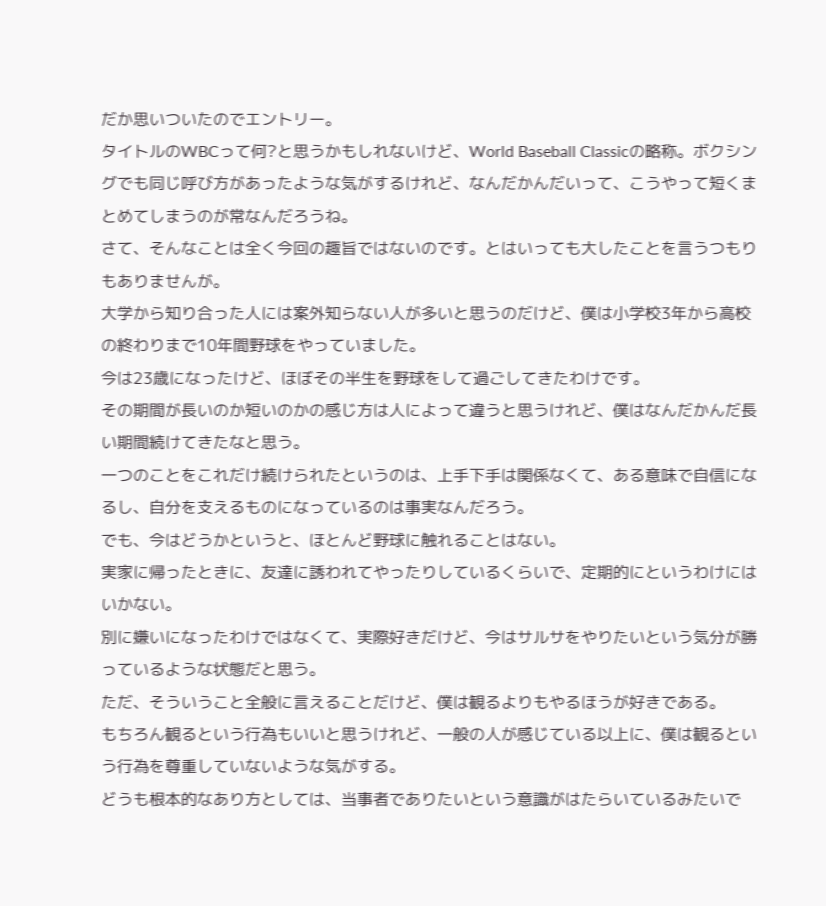だか思いついたのでエントリー。
タイトルのWBCって何?と思うかもしれないけど、World Baseball Classicの略称。ボクシングでも同じ呼び方があったような気がするけれど、なんだかんだいって、こうやって短くまとめてしまうのが常なんだろうね。
さて、そんなことは全く今回の趣旨ではないのです。とはいっても大したことを言うつもりもありませんが。
大学から知り合った人には案外知らない人が多いと思うのだけど、僕は小学校3年から高校の終わりまで10年間野球をやっていました。
今は23歳になったけど、ほぼその半生を野球をして過ごしてきたわけです。
その期間が長いのか短いのかの感じ方は人によって違うと思うけれど、僕はなんだかんだ長い期間続けてきたなと思う。
一つのことをこれだけ続けられたというのは、上手下手は関係なくて、ある意味で自信になるし、自分を支えるものになっているのは事実なんだろう。
でも、今はどうかというと、ほとんど野球に触れることはない。
実家に帰ったときに、友達に誘われてやったりしているくらいで、定期的にというわけにはいかない。
別に嫌いになったわけではなくて、実際好きだけど、今はサルサをやりたいという気分が勝っているような状態だと思う。
ただ、そういうこと全般に言えることだけど、僕は観るよりもやるほうが好きである。
もちろん観るという行為もいいと思うけれど、一般の人が感じている以上に、僕は観るという行為を尊重していないような気がする。
どうも根本的なあり方としては、当事者でありたいという意識がはたらいているみたいで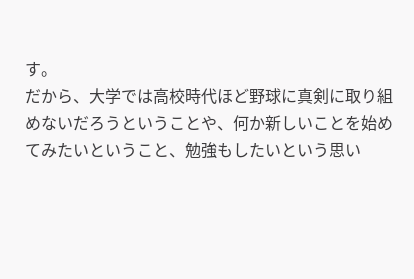す。
だから、大学では高校時代ほど野球に真剣に取り組めないだろうということや、何か新しいことを始めてみたいということ、勉強もしたいという思い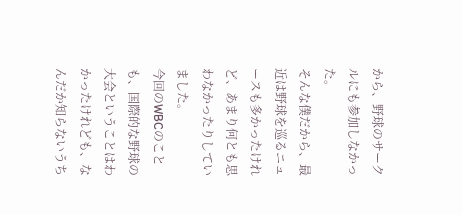から、野球のサークルにも参加しなかった。
そんな僕だから、最近は野球を巡るニュースも多かったけれど、あまり何とも思わなかったりしていました。
今回のWBCのことも、国際的な野球の大会ということはわかったけれども、なんだか知らないうち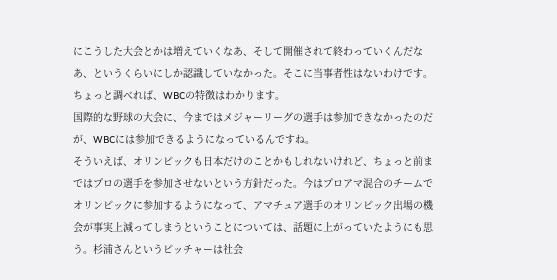にこうした大会とかは増えていくなあ、そして開催されて終わっていくんだなあ、というくらいにしか認識していなかった。そこに当事者性はないわけです。
ちょっと調べれば、WBCの特徴はわかります。
国際的な野球の大会に、今まではメジャーリーグの選手は参加できなかったのだが、WBCには参加できるようになっているんですね。
そういえば、オリンピックも日本だけのことかもしれないけれど、ちょっと前まではプロの選手を参加させないという方針だった。今はプロアマ混合のチームでオリンピックに参加するようになって、アマチュア選手のオリンピック出場の機会が事実上減ってしまうということについては、話題に上がっていたようにも思う。杉浦さんというピッチャーは社会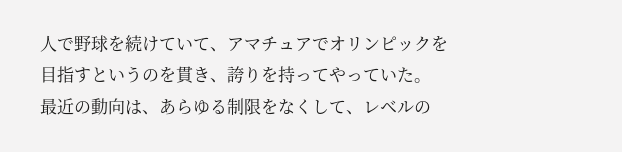人で野球を続けていて、アマチュアでオリンピックを目指すというのを貫き、誇りを持ってやっていた。
最近の動向は、あらゆる制限をなくして、レベルの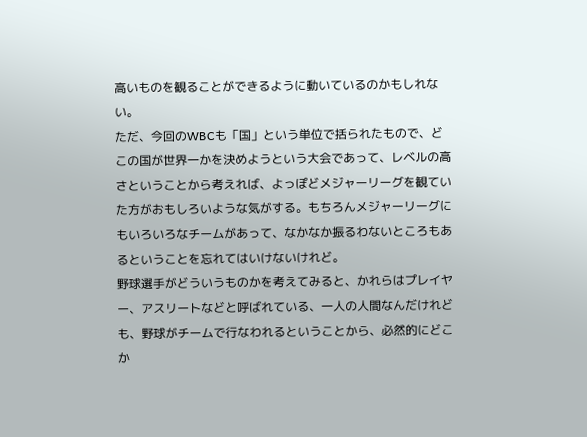高いものを観ることができるように動いているのかもしれない。
ただ、今回のWBCも「国」という単位で括られたもので、どこの国が世界一かを決めようという大会であって、レベルの高さということから考えれば、よっぽどメジャーリーグを観ていた方がおもしろいような気がする。もちろんメジャーリーグにもいろいろなチームがあって、なかなか振るわないところもあるということを忘れてはいけないけれど。
野球選手がどういうものかを考えてみると、かれらはプレイヤー、アスリートなどと呼ばれている、一人の人間なんだけれども、野球がチームで行なわれるということから、必然的にどこか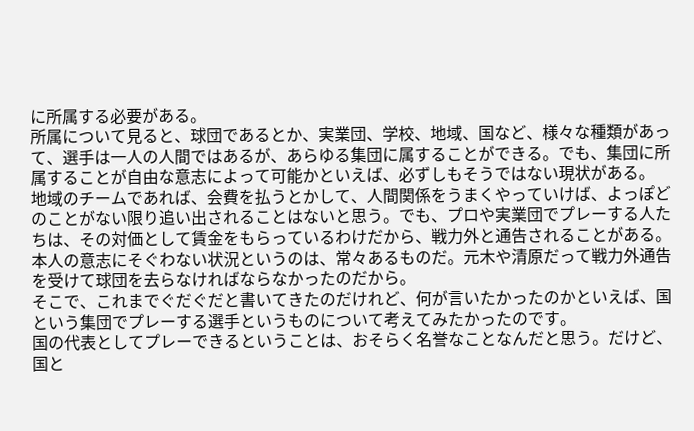に所属する必要がある。
所属について見ると、球団であるとか、実業団、学校、地域、国など、様々な種類があって、選手は一人の人間ではあるが、あらゆる集団に属することができる。でも、集団に所属することが自由な意志によって可能かといえば、必ずしもそうではない現状がある。
地域のチームであれば、会費を払うとかして、人間関係をうまくやっていけば、よっぽどのことがない限り追い出されることはないと思う。でも、プロや実業団でプレーする人たちは、その対価として賃金をもらっているわけだから、戦力外と通告されることがある。
本人の意志にそぐわない状況というのは、常々あるものだ。元木や清原だって戦力外通告を受けて球団を去らなければならなかったのだから。
そこで、これまでぐだぐだと書いてきたのだけれど、何が言いたかったのかといえば、国という集団でプレーする選手というものについて考えてみたかったのです。
国の代表としてプレーできるということは、おそらく名誉なことなんだと思う。だけど、国と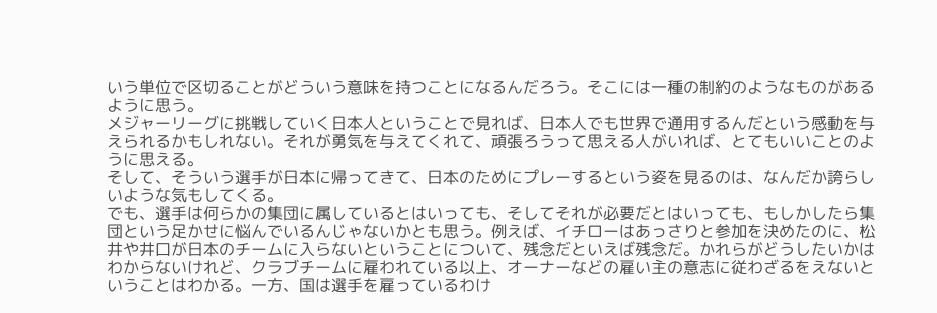いう単位で区切ることがどういう意味を持つことになるんだろう。そこには一種の制約のようなものがあるように思う。
メジャーリーグに挑戦していく日本人ということで見れば、日本人でも世界で通用するんだという感動を与えられるかもしれない。それが勇気を与えてくれて、頑張ろうって思える人がいれば、とてもいいことのように思える。
そして、そういう選手が日本に帰ってきて、日本のためにプレーするという姿を見るのは、なんだか誇らしいような気もしてくる。
でも、選手は何らかの集団に属しているとはいっても、そしてそれが必要だとはいっても、もしかしたら集団という足かせに悩んでいるんじゃないかとも思う。例えば、イチローはあっさりと参加を決めたのに、松井や井口が日本のチームに入らないということについて、残念だといえば残念だ。かれらがどうしたいかはわからないけれど、クラブチームに雇われている以上、オーナーなどの雇い主の意志に従わざるをえないということはわかる。一方、国は選手を雇っているわけ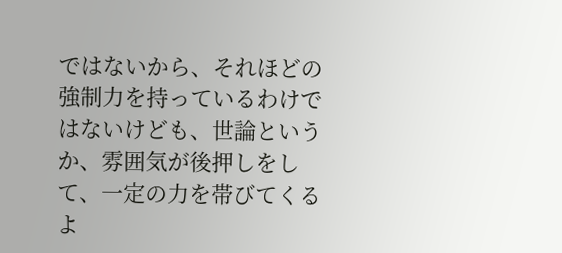ではないから、それほどの強制力を持っているわけではないけども、世論というか、雰囲気が後押しをして、一定の力を帯びてくるよ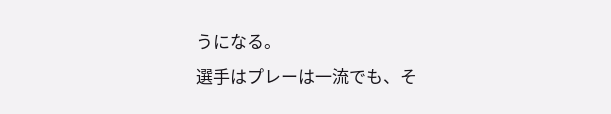うになる。
選手はプレーは一流でも、そ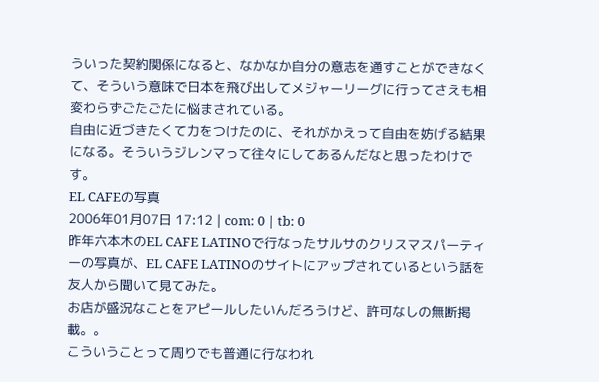ういった契約関係になると、なかなか自分の意志を通すことができなくて、そういう意味で日本を飛び出してメジャーリーグに行ってさえも相変わらずごたごたに悩まされている。
自由に近づきたくて力をつけたのに、それがかえって自由を妨げる結果になる。そういうジレンマって往々にしてあるんだなと思ったわけです。
EL CAFEの写真
2006年01月07日 17:12 | com: 0 | tb: 0
昨年六本木のEL CAFE LATINOで行なったサルサのクリスマスパーティーの写真が、EL CAFE LATINOのサイトにアップされているという話を友人から聞いて見てみた。
お店が盛況なことをアピールしたいんだろうけど、許可なしの無断掲載。。
こういうことって周りでも普通に行なわれ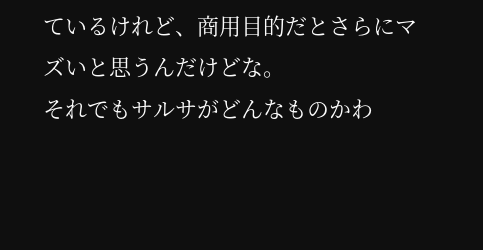ているけれど、商用目的だとさらにマズいと思うんだけどな。
それでもサルサがどんなものかわ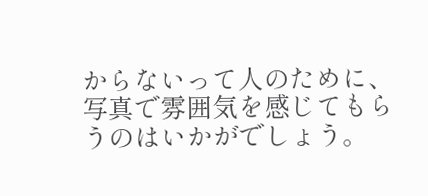からないって人のために、写真で雰囲気を感じてもらうのはいかがでしょう。